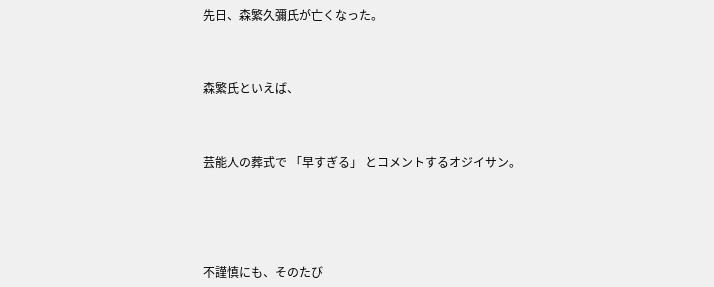先日、森繁久彌氏が亡くなった。



森繁氏といえば、



芸能人の葬式で 「早すぎる」 とコメントするオジイサン。





不謹慎にも、そのたび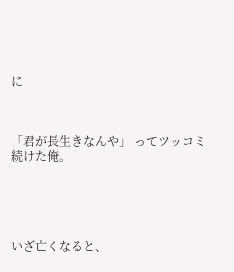に



「君が長生きなんや」 ってツッコミ続けた俺。





いざ亡くなると、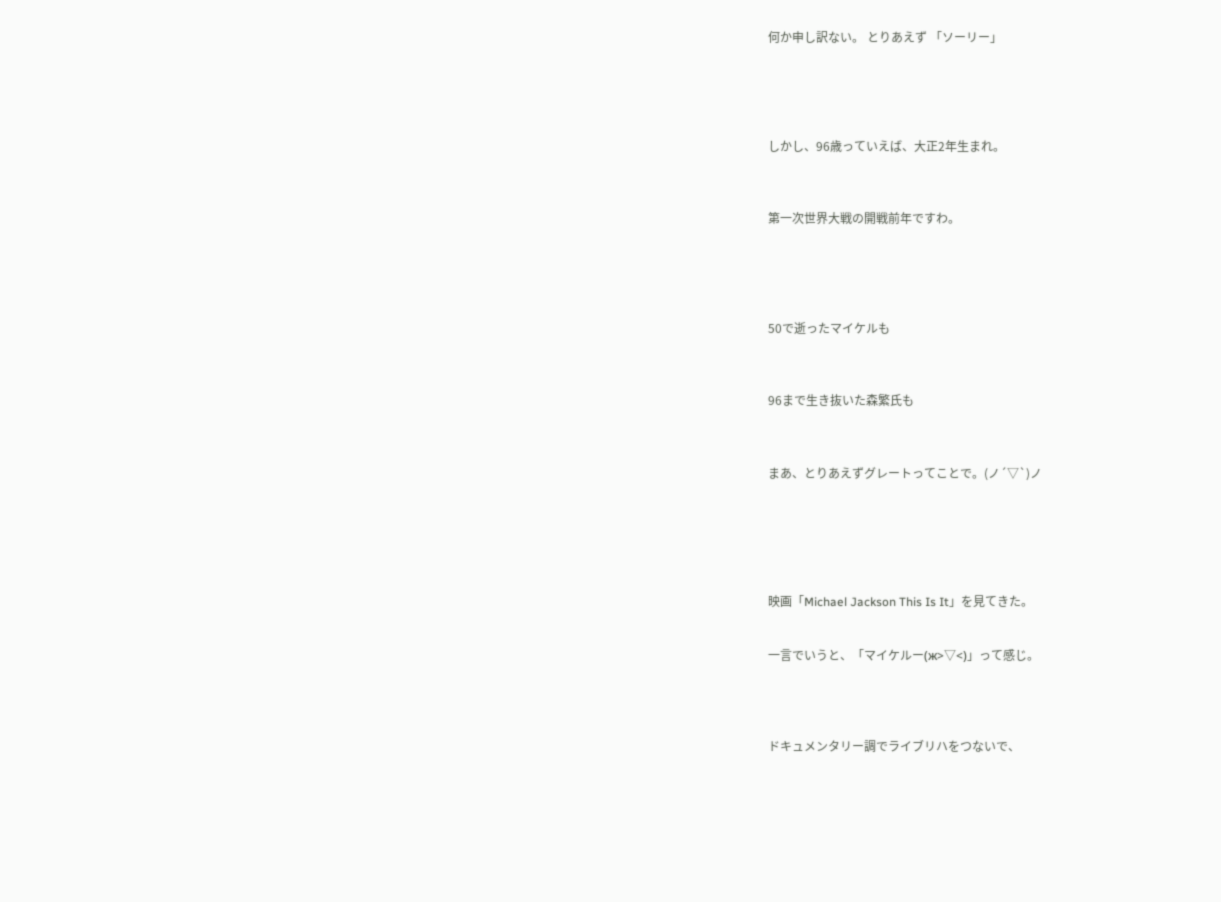何か申し訳ない。 とりあえず 「ソーリー」





しかし、96歳っていえば、大正2年生まれ。



第一次世界大戦の開戦前年ですわ。





50で逝ったマイケルも



96まで生き抜いた森繁氏も



まあ、とりあえずグレートってことで。(ノ´▽`)ノ






映画「Michael Jackson This Is It」を見てきた。


一言でいうと、「マイケルー(ж>▽<)」って感じ。




ドキュメンタリー調でライブリハをつないで、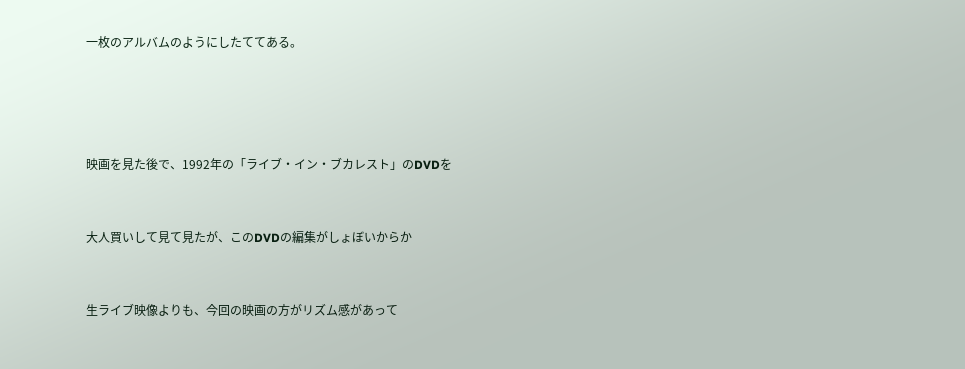一枚のアルバムのようにしたててある。




映画を見た後で、1992年の「ライブ・イン・ブカレスト」のDVDを


大人買いして見て見たが、このDVDの編集がしょぼいからか


生ライブ映像よりも、今回の映画の方がリズム感があって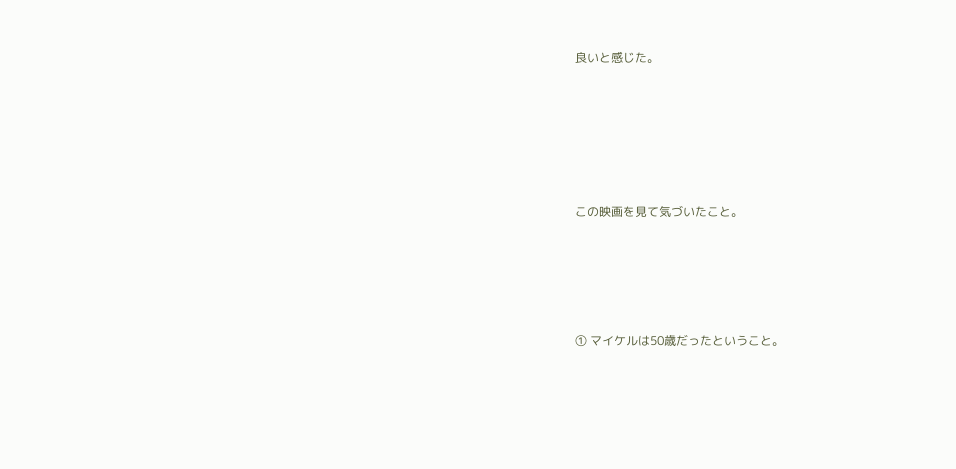良いと感じた。





この映画を見て気づいたこと。




① マイケルは50歳だったということ。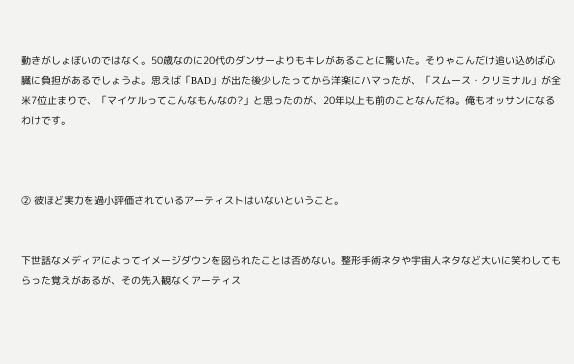動きがしょぼいのではなく。50歳なのに20代のダンサーよりもキレがあることに驚いた。そりゃこんだけ追い込めば心臓に負担があるでしょうよ。思えば「BAD」が出た後少したってから洋楽にハマったが、「スムース・クリミナル」が全米7位止まりで、「マイケルってこんなもんなの?」と思ったのが、20年以上も前のことなんだね。俺もオッサンになるわけです。



② 彼ほど実力を過小評価されているアーティストはいないということ。


下世話なメディアによってイメージダウンを図られたことは否めない。整形手術ネタや宇宙人ネタなど大いに笑わしてもらった覚えがあるが、その先入観なくアーティス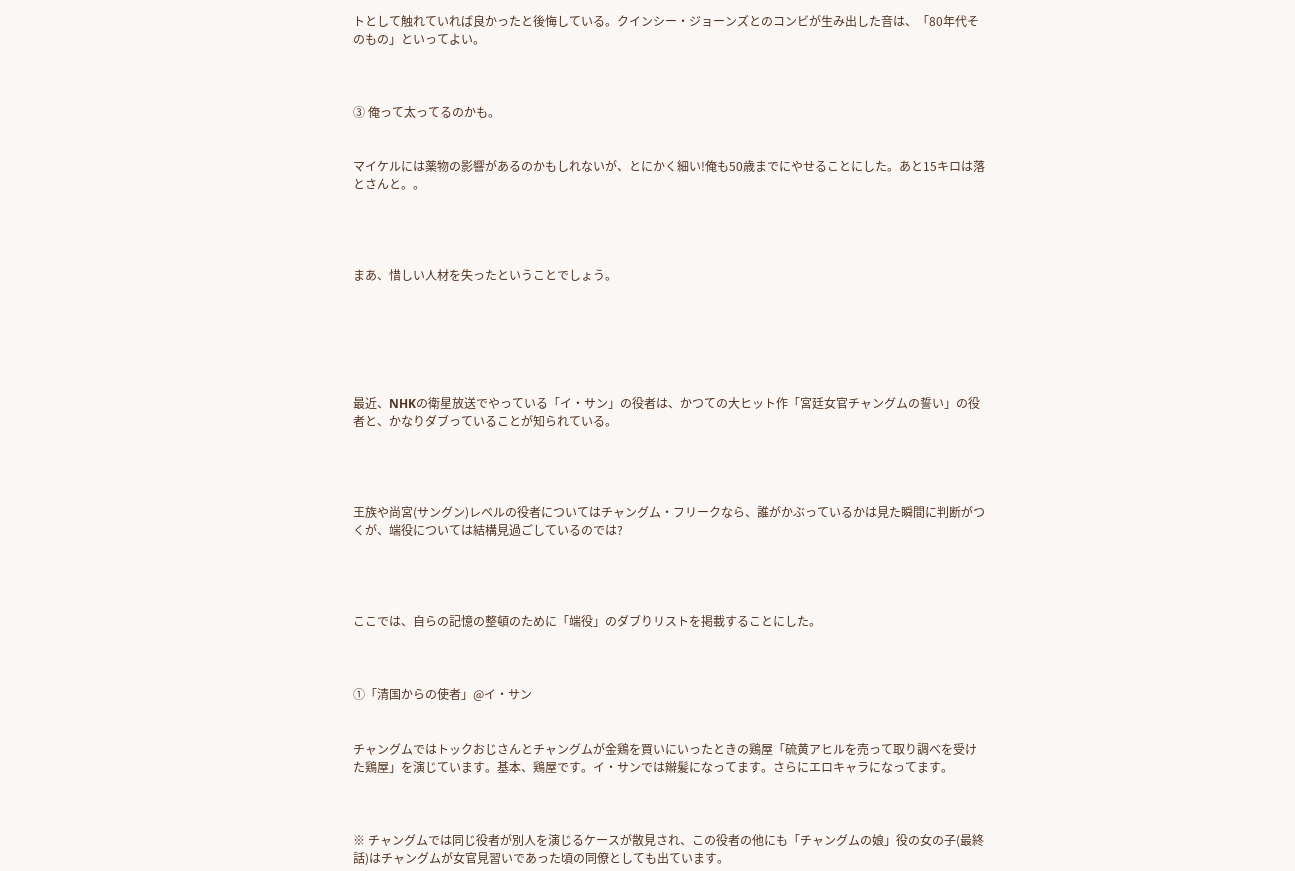トとして触れていれば良かったと後悔している。クインシー・ジョーンズとのコンビが生み出した音は、「80年代そのもの」といってよい。



③ 俺って太ってるのかも。


マイケルには薬物の影響があるのかもしれないが、とにかく細い!俺も50歳までにやせることにした。あと15キロは落とさんと。。




まあ、惜しい人材を失ったということでしょう。






最近、NHKの衛星放送でやっている「イ・サン」の役者は、かつての大ヒット作「宮廷女官チャングムの誓い」の役者と、かなりダブっていることが知られている。




王族や尚宮(サングン)レベルの役者についてはチャングム・フリークなら、誰がかぶっているかは見た瞬間に判断がつくが、端役については結構見過ごしているのでは?




ここでは、自らの記憶の整頓のために「端役」のダブりリストを掲載することにした。



①「清国からの使者」@イ・サン


チャングムではトックおじさんとチャングムが金鶏を買いにいったときの鶏屋「硫黄アヒルを売って取り調べを受けた鶏屋」を演じています。基本、鶏屋です。イ・サンでは辮髪になってます。さらにエロキャラになってます。



※ チャングムでは同じ役者が別人を演じるケースが散見され、この役者の他にも「チャングムの娘」役の女の子(最終話)はチャングムが女官見習いであった頃の同僚としても出ています。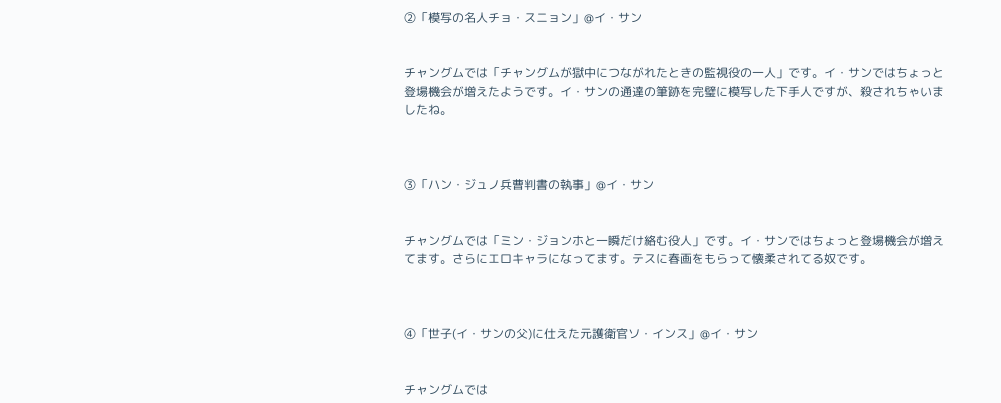②「模写の名人チョ・スニョン」@イ・サン


チャングムでは「チャングムが獄中につながれたときの監視役の一人」です。イ・サンではちょっと登場機会が増えたようです。イ・サンの通達の筆跡を完璧に模写した下手人ですが、殺されちゃいましたね。



③「ハン・ジュノ兵曹判書の執事」@イ・サン


チャングムでは「ミン・ジョンホと一瞬だけ絡む役人」です。イ・サンではちょっと登場機会が増えてます。さらにエロキャラになってます。テスに春画をもらって懐柔されてる奴です。



④「世子(イ・サンの父)に仕えた元護衛官ソ・インス」@イ・サン


チャングムでは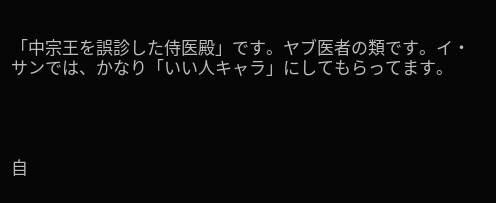「中宗王を誤診した侍医殿」です。ヤブ医者の類です。イ・サンでは、かなり「いい人キャラ」にしてもらってます。




自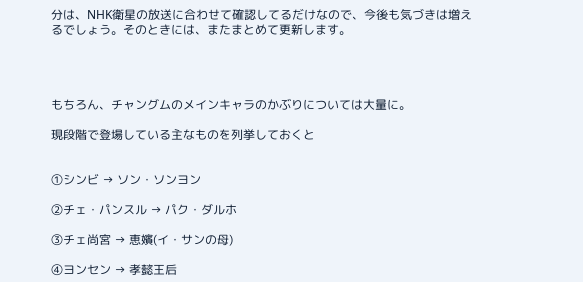分は、NHK衛星の放送に合わせて確認してるだけなので、今後も気づきは増えるでしょう。そのときには、またまとめて更新します。




もちろん、チャングムのメインキャラのかぶりについては大量に。

現段階で登場している主なものを列挙しておくと


①シンビ → ソン・ソンヨン

②チェ・パンスル → パク・ダルホ

③チェ尚宮 → 恵嬪(イ・サンの母)

④ヨンセン → 孝懿王后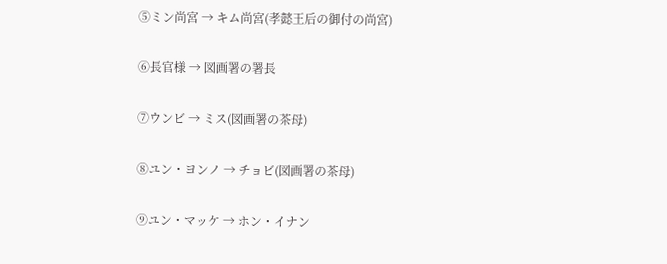⑤ミン尚宮 → キム尚宮(孝懿王后の御付の尚宮)

⑥長官様 → 図画署の署長

⑦ウンビ → ミス(図画署の茶母)

⑧ユン・ヨンノ → チョビ(図画署の茶母)

⑨ユン・マッケ → ホン・イナン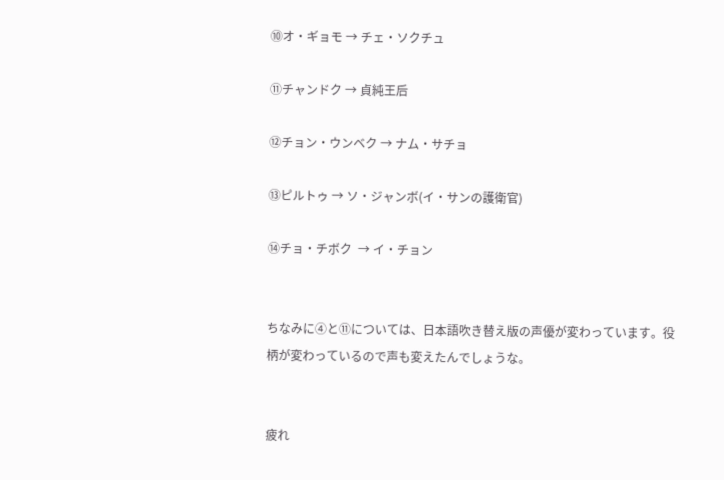⑩オ・ギョモ → チェ・ソクチュ

⑪チャンドク → 貞純王后

⑫チョン・ウンベク → ナム・サチョ

⑬ピルトゥ → ソ・ジャンボ(イ・サンの護衛官)

⑭チョ・チボク  → イ・チョン


ちなみに④と⑪については、日本語吹き替え版の声優が変わっています。役柄が変わっているので声も変えたんでしょうな。


疲れ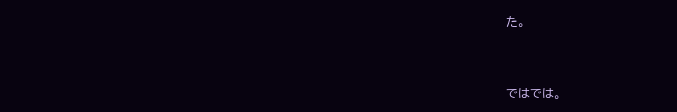た。



ではでは。